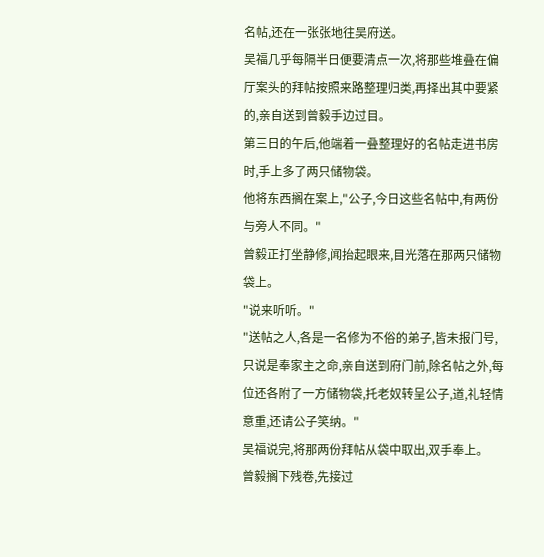名帖,还在一张张地往吴府送。
吴福几乎每隔半日便要清点一次,将那些堆叠在偏厅案头的拜帖按照来路整理归类,再择出其中要紧的,亲自送到曾毅手边过目。
第三日的午后,他端着一叠整理好的名帖走进书房时,手上多了两只储物袋。
他将东西搁在案上,"公子,今日这些名帖中,有两份与旁人不同。"
曾毅正打坐静修,闻抬起眼来,目光落在那两只储物袋上。
"说来听听。"
"送帖之人,各是一名修为不俗的弟子,皆未报门号,只说是奉家主之命,亲自送到府门前,除名帖之外,每位还各附了一方储物袋,托老奴转呈公子,道,礼轻情意重,还请公子笑纳。"
吴福说完,将那两份拜帖从袋中取出,双手奉上。
曾毅搁下残卷,先接过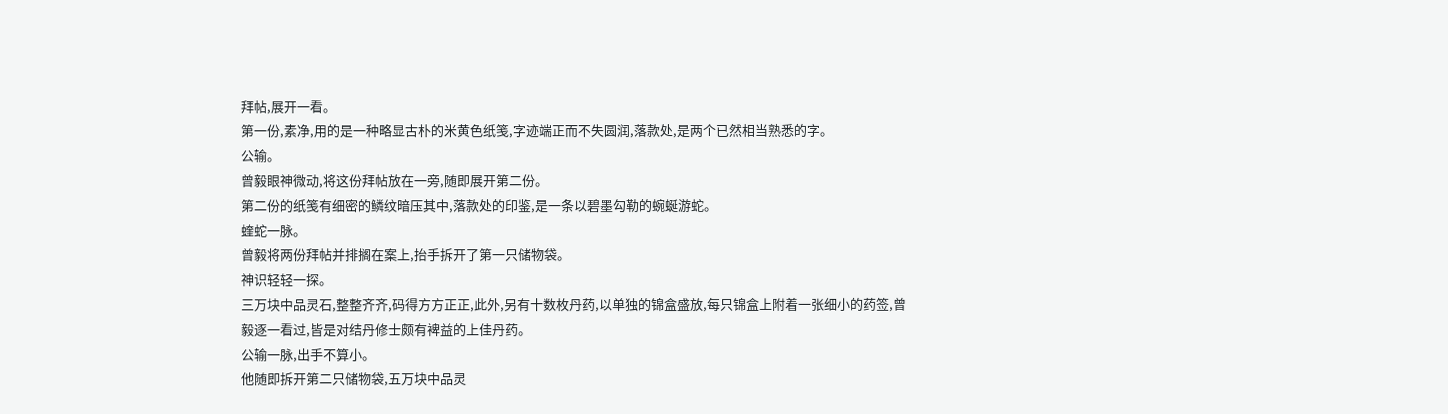拜帖,展开一看。
第一份,素净,用的是一种略显古朴的米黄色纸笺,字迹端正而不失圆润,落款处,是两个已然相当熟悉的字。
公输。
曾毅眼神微动,将这份拜帖放在一旁,随即展开第二份。
第二份的纸笺有细密的鳞纹暗压其中,落款处的印鉴,是一条以碧墨勾勒的蜿蜒游蛇。
蝰蛇一脉。
曾毅将两份拜帖并排搁在案上,抬手拆开了第一只储物袋。
神识轻轻一探。
三万块中品灵石,整整齐齐,码得方方正正,此外,另有十数枚丹药,以单独的锦盒盛放,每只锦盒上附着一张细小的药签,曾毅逐一看过,皆是对结丹修士颇有裨益的上佳丹药。
公输一脉,出手不算小。
他随即拆开第二只储物袋,五万块中品灵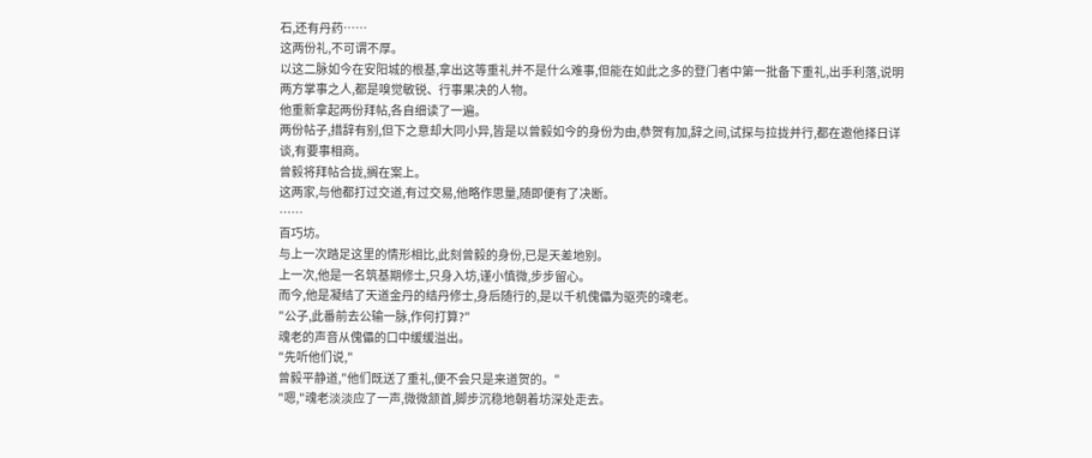石,还有丹药……
这两份礼,不可谓不厚。
以这二脉如今在安阳城的根基,拿出这等重礼并不是什么难事,但能在如此之多的登门者中第一批备下重礼,出手利落,说明两方掌事之人,都是嗅觉敏锐、行事果决的人物。
他重新拿起两份拜帖,各自细读了一遍。
两份帖子,措辞有别,但下之意却大同小异,皆是以曾毅如今的身份为由,恭贺有加,辞之间,试探与拉拢并行,都在邀他择日详谈,有要事相商。
曾毅将拜帖合拢,搁在案上。
这两家,与他都打过交道,有过交易,他略作思量,随即便有了决断。
……
百巧坊。
与上一次踏足这里的情形相比,此刻曾毅的身份,已是天差地别。
上一次,他是一名筑基期修士,只身入坊,谨小慎微,步步留心。
而今,他是凝结了天道金丹的结丹修士,身后随行的,是以千机傀儡为驱壳的魂老。
"公子,此番前去公输一脉,作何打算?"
魂老的声音从傀儡的口中缓缓溢出。
"先听他们说,"
曾毅平静道,"他们既送了重礼,便不会只是来道贺的。"
"嗯,"魂老淡淡应了一声,微微颔首,脚步沉稳地朝着坊深处走去。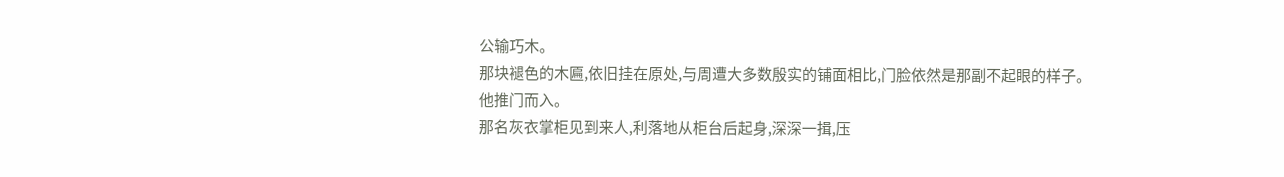公输巧木。
那块褪色的木匾,依旧挂在原处,与周遭大多数殷实的铺面相比,门脸依然是那副不起眼的样子。
他推门而入。
那名灰衣掌柜见到来人,利落地从柜台后起身,深深一揖,压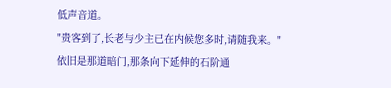低声音道。
"贵客到了,长老与少主已在内候您多时,请随我来。"
依旧是那道暗门,那条向下延伸的石阶通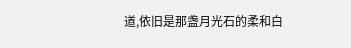道,依旧是那盏月光石的柔和白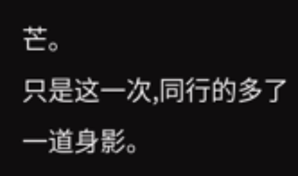芒。
只是这一次,同行的多了一道身影。